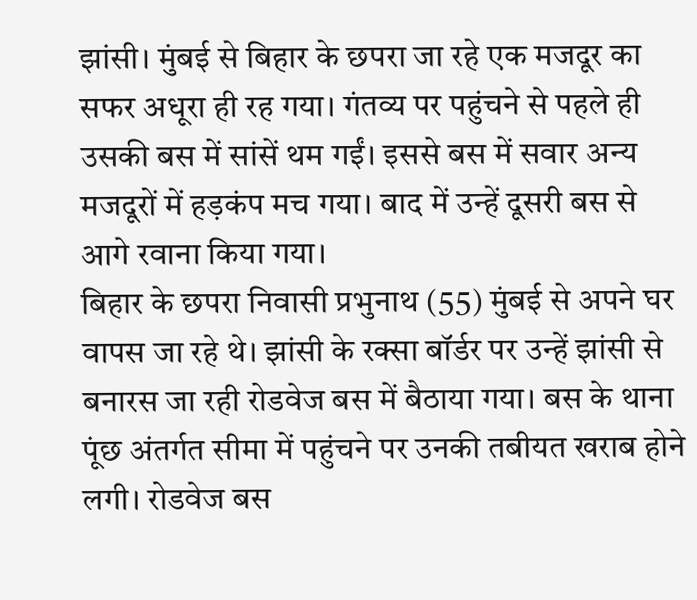झांसी। मुंबई से बिहार के छपरा जा रहे एक मजदूर का सफर अधूरा ही रह गया। गंतव्य पर पहुंचने से पहले ही उसकी बस में सांसें थम गईं। इससे बस में सवार अन्य मजदूरों में हड़कंप मच गया। बाद में उन्हें दूसरी बस से आगे रवाना किया गया।
बिहार के छपरा निवासी प्रभुनाथ (55) मुंबई से अपने घर वापस जा रहे थे। झांसी के रक्सा बॉर्डर पर उन्हें झांसी से बनारस जा रही रोडवेज बस में बैठाया गया। बस के थाना पूंछ अंतर्गत सीमा में पहुंचने पर उनकी तबीयत खराब होने लगी। रोडवेज बस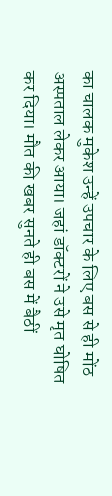का चालक मुकेश उन्हें उपचार के लिए बस से ही मोंठ अस्पताल लेकर आया। जहां डॉक्टरों ने उसे मृत घोषित कर दिया। मौत की खबर सुनते ही बस में बैठीं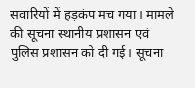सवारियों में हड़कंप मच गया। मामले की सूचना स्थानीय प्रशासन एवं पुलिस प्रशासन को दी गई। सूचना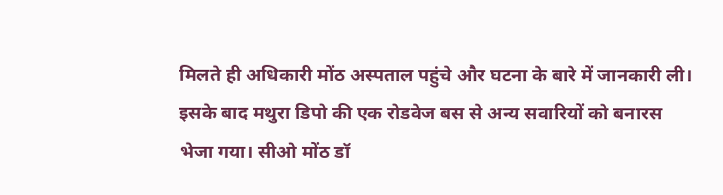मिलते ही अधिकारी मोंठ अस्पताल पहुंचे और घटना के बारे में जानकारी ली। इसके बाद मथुरा डिपो की एक रोडवेज बस से अन्य सवारियों को बनारस भेजा गया। सीओ मोंठ डॉ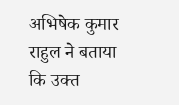अभिषेक कुमार राहुल ने बताया कि उक्त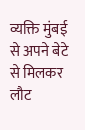व्यक्ति मुंबई से अपने बेटे से मिलकर लौट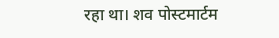रहा था। शव पोस्टमार्टम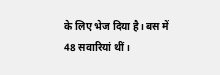के लिए भेज दिया है। बस में 48 सवारियां थीं।